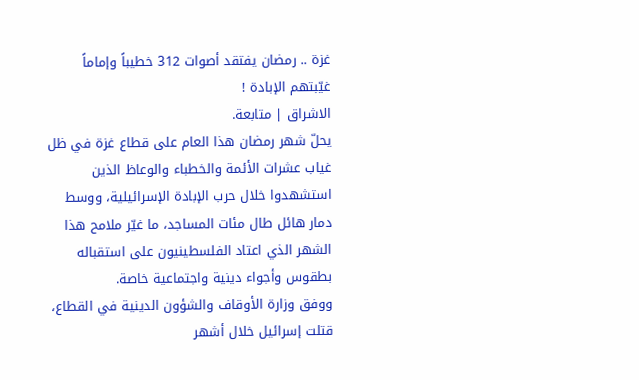غزة .. رمضان يفتقد أصوات 312 خطيباً وإماماً غيّبتهم الإبادة !
الاشراق | متابعة.
يحلّ شهر رمضان هذا العام على قطاع غزة في ظل غياب عشرات الأئمة والخطباء والوعاظ الذين استشهدوا خلال حرب الإبادة الإسرائيلية، ووسط دمار هائل طال مئات المساجد، ما غيّر ملامح هذا الشهر الذي اعتاد الفلسطينيون على استقباله بطقوس وأجواء دينية واجتماعية خاصة.
ووفق وزارة الأوقاف والشؤون الدينية في القطاع، قتلت إسرائيل خلال أشهر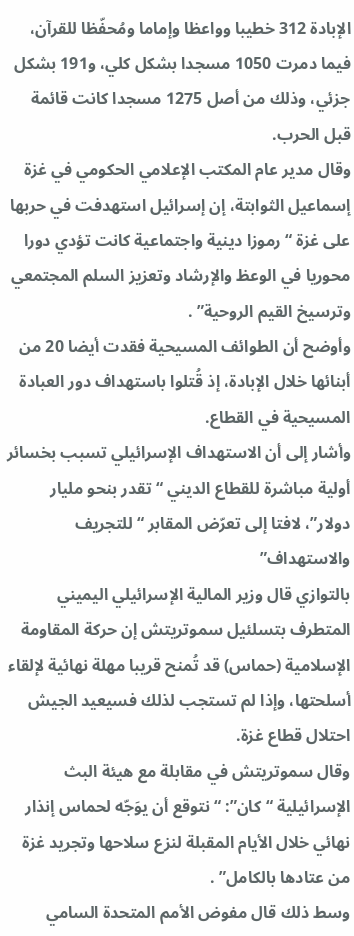الإبادة 312 خطيبا وواعظا وإماما ومُحفّظا للقرآن، فيما دمرت 1050 مسجدا بشكل كلي، و191 بشكل جزئي، وذلك من أصل 1275 مسجدا كانت قائمة قبل الحرب.
وقال مدير عام المكتب الإعلامي الحكومي في غزة إسماعيل الثوابتة، إن إسرائيل استهدفت في حربها على غزة “رموزا دينية واجتماعية كانت تؤدي دورا محوريا في الوعظ والإرشاد وتعزيز السلم المجتمعي وترسيخ القيم الروحية” .
وأوضح أن الطوائف المسيحية فقدت أيضا 20 من أبنائها خلال الإبادة، إذ قُتلوا باستهداف دور العبادة المسيحية في القطاع.
وأشار إلى أن الاستهداف الإسرائيلي تسبب بخسائر أولية مباشرة للقطاع الديني “تقدر بنحو مليار دولار”، لافتا إلى تعرّض المقابر “للتجريف والاستهداف”
بالتوازي قال وزير المالية الإسرائيلي اليميني المتطرف بتسلئيل سموتريتش إن حركة المقاومة الإسلامية (حماس) قد تُمنح قريبا مهلة نهائية لإلقاء أسلحتها، وإذا لم تستجب لذلك فسيعيد الجيش احتلال قطاع غزة.
وقال سموتريتش في مقابلة مع هيئة البث الإسرائيلية “كان”: “نتوقع أن يوَجّه لحماس إنذار نهائي خلال الأيام المقبلة لنزع سلاحها وتجريد غزة من عتادها بالكامل” .
وسط ذلك قال مفوض الأمم المتحدة السامي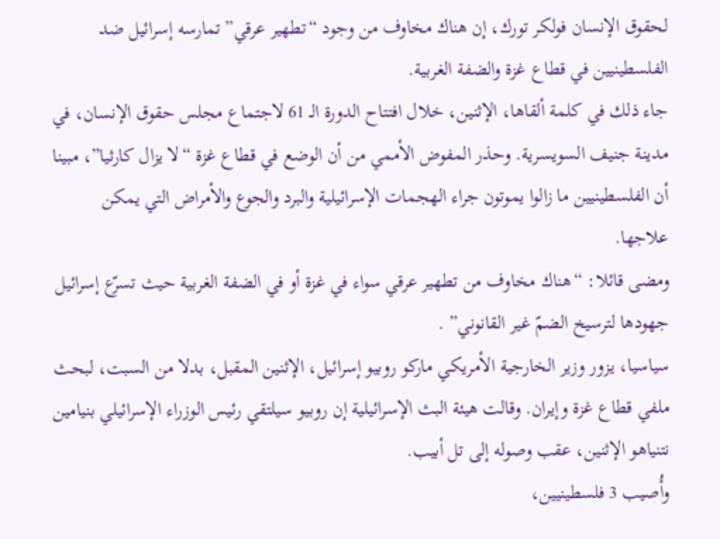لحقوق الإنسان فولكر تورك، إن هناك مخاوف من وجود “تطهير عرقي” تمارسه إسرائيل ضد الفلسطينيين في قطاع غزة والضفة الغربية.
جاء ذلك في كلمة ألقاها، الإثنين، خلال افتتاح الدورة الـ 61 لاجتماع مجلس حقوق الإنسان، في مدينة جنيف السويسرية. وحذر المفوض الأممي من أن الوضع في قطاع غزة “لا يزال كارثيا”، مبينا أن الفلسطينيين ما زالوا يموتون جراء الهجمات الإسرائيلية والبرد والجوع والأمراض التي يمكن علاجها.
ومضى قائلا: “هناك مخاوف من تطهير عرقي سواء في غزة أو في الضفة الغربية حيث تسرّع إسرائيل جهودها لترسيخ الضمّ غير القانوني” .
سياسيا، يزور وزير الخارجية الأمريكي ماركو روبيو إسرائيل، الإثنين المقبل، بدلا من السبت، لبحث ملفي قطاع غزة وإيران. وقالت هيئة البث الإسرائيلية إن روبيو سيلتقي رئيس الوزراء الإسرائيلي بنيامين نتنياهو الإثنين، عقب وصوله إلى تل أبيب.
وأُصيب 3 فلسطينيين،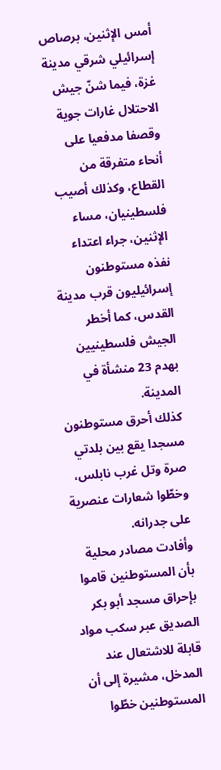أمس الإثنين، برصاص إسرائيلي شرقي مدينة غزة، فيما شنّ جيش الاحتلال غارات جوية وقصفا مدفعيا على أنحاء متفرقة من القطاع، وكذلك أصيب فلسطينيان، مساء الإثنين، جراء اعتداء نفذه مستوطنون إسرائيليون قرب مدينة القدس، كما أخطر الجيش فلسطينيين بهدم 23 منشأة في المدينة.
كذلك أحرق مستوطنون مسجدا يقع بين بلدتي صرة وتل غرب نابلس، وخطّوا شعارات عنصرية على جدرانه.
وأفادت مصادر محلية بأن المستوطنين قاموا بإحراق مسجد أبو بكر الصديق عبر سكب مواد قابلة للاشتعال عند المدخل، مشيرة إلى أن المستوطنين خطّوا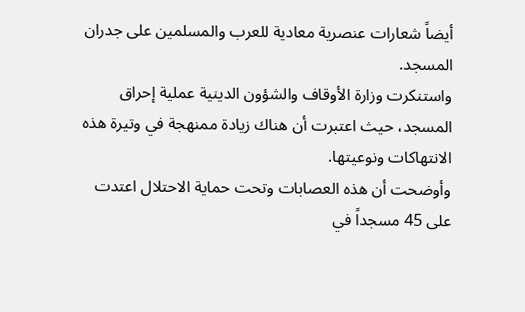أيضاً شعارات عنصرية معادية للعرب والمسلمين على جدران المسجد.
واستنكرت وزارة الأوقاف والشؤون الدينية عملية إحراق المسجد، حيث اعتبرت أن هناك زيادة ممنهجة في وتيرة هذه الانتهاكات ونوعيتها.
وأوضحت أن هذه العصابات وتحت حماية الاحتلال اعتدت على 45 مسجداً في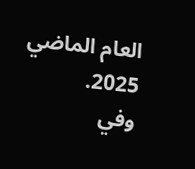العام الماضي 2025.
وفي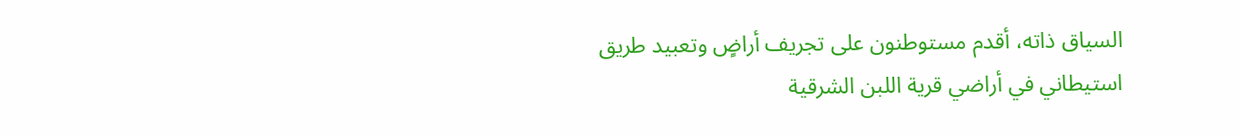السياق ذاته، أقدم مستوطنون على تجريف أراضٍ وتعبيد طريق استيطاني في أراضي قرية اللبن الشرقية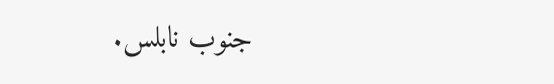جنوب نابلس.